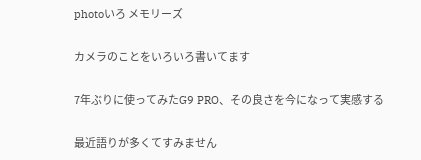photoいろ メモリーズ

カメラのことをいろいろ書いてます

7年ぶりに使ってみたG9 PRO、その良さを今になって実感する

最近語りが多くてすみません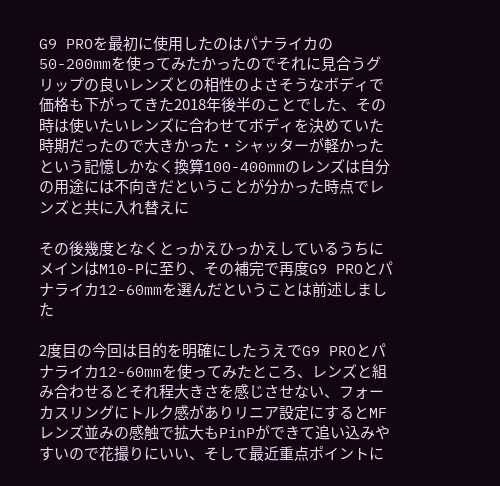G9 PROを最初に使用したのはパナライカの50-200mmを使ってみたかったのでそれに見合うグリップの良いレンズとの相性のよさそうなボディで価格も下がってきた2018年後半のことでした、その時は使いたいレンズに合わせてボディを決めていた時期だったので大きかった・シャッターが軽かったという記憶しかなく換算100-400mmのレンズは自分の用途には不向きだということが分かった時点でレンズと共に入れ替えに

その後幾度となくとっかえひっかえしているうちにメインはM10-Pに至り、その補完で再度G9 PROとパナライカ12-60mmを選んだということは前述しました

2度目の今回は目的を明確にしたうえでG9 PROとパナライカ12-60mmを使ってみたところ、レンズと組み合わせるとそれ程大きさを感じさせない、フォーカスリングにトルク感がありリニア設定にするとMFレンズ並みの感触で拡大もPinPができて追い込みやすいので花撮りにいい、そして最近重点ポイントに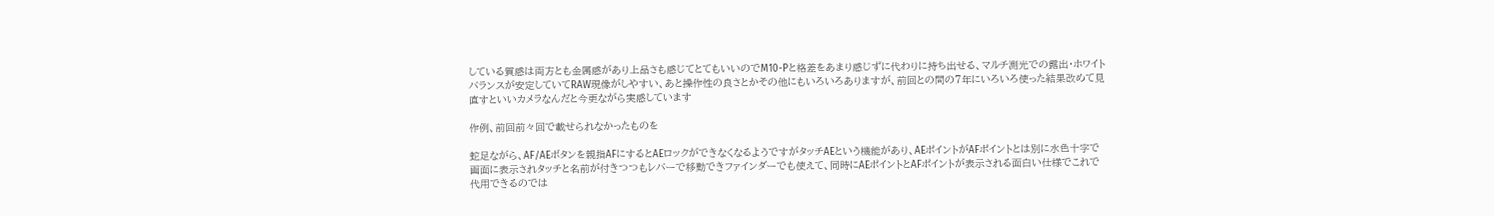している質感は両方とも金属感があり上品さも感じてとてもいいのでM10-Pと格差をあまり感じずに代わりに持ち出せる、マルチ測光での露出・ホワイトバランスが安定していてRAW現像がしやすい、あと操作性の良さとかその他にもいろいろありますが、前回との間の7年にいろいろ使った結果改めて見直すといいカメラなんだと今更ながら実感しています

作例、前回前々回で載せられなかったものを

蛇足ながら、AF/AEボタンを親指AFにするとAEロックができなくなるようですがタッチAEという機能があり、AEポイントがAFポイントとは別に水色十字で画面に表示されタッチと名前が付きつつもレバーで移動できファインダーでも使えて、同時にAEポイントとAFポイントが表示される面白い仕様でこれで代用できるのでは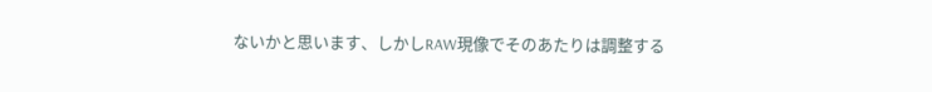ないかと思います、しかしRAW現像でそのあたりは調整する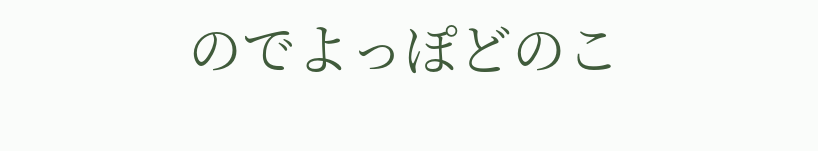のでよっぽどのこ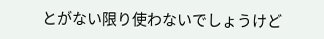とがない限り使わないでしょうけど